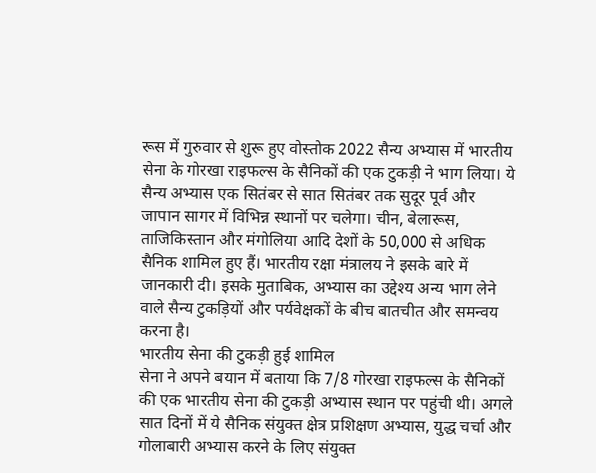रूस में गुरुवार से शुरू हुए वोस्तोक 2022 सैन्य अभ्यास में भारतीय सेना के गोरखा राइफल्स के सैनिकों की एक टुकड़ी ने भाग लिया। ये सैन्य अभ्यास एक सितंबर से सात सितंबर तक सुदूर पूर्व और जापान सागर में विभिन्न स्थानों पर चलेगा। चीन, बेलारूस, ताजिकिस्तान और मंगोलिया आदि देशों के 50,000 से अधिक सैनिक शामिल हुए हैं। भारतीय रक्षा मंत्रालय ने इसके बारे में जानकारी दी। इसके मुताबिक, अभ्यास का उद्देश्य अन्य भाग लेने वाले सैन्य टुकड़ियों और पर्यवेक्षकों के बीच बातचीत और समन्वय करना है।
भारतीय सेना की टुकड़ी हुई शामिल
सेना ने अपने बयान में बताया कि 7/8 गोरखा राइफल्स के सैनिकों की एक भारतीय सेना की टुकड़ी अभ्यास स्थान पर पहुंची थी। अगले सात दिनों में ये सैनिक संयुक्त क्षेत्र प्रशिक्षण अभ्यास, युद्ध चर्चा और गोलाबारी अभ्यास करने के लिए संयुक्त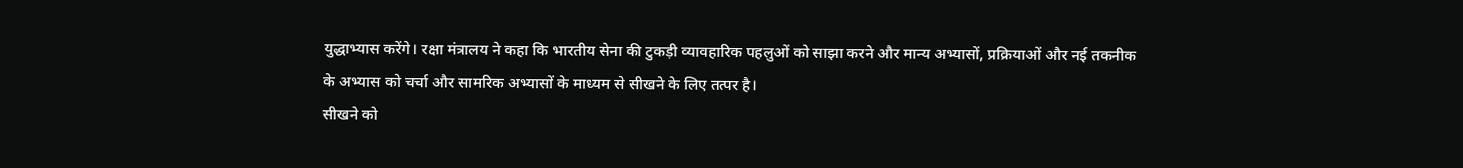युद्धाभ्यास करेंगे। रक्षा मंत्रालय ने कहा कि भारतीय सेना की टुकड़ी व्यावहारिक पहलुओं को साझा करने और मान्य अभ्यासों, प्रक्रियाओं और नई तकनीक के अभ्यास को चर्चा और सामरिक अभ्यासों के माध्यम से सीखने के लिए तत्पर है।
सीखने को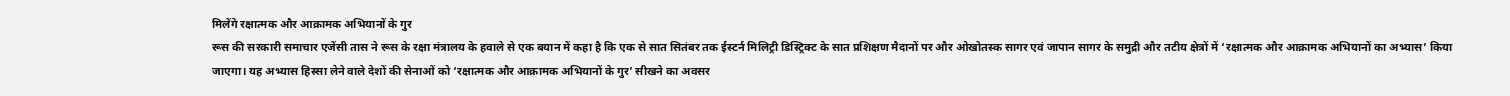मिलेंगे रक्षात्मक और आक्रामक अभियानों के गुर
रूस की सरकारी समाचार एजेंसी तास ने रूस के रक्षा मंत्रालय के हवाले से एक बयान में कहा है कि एक से सात सितंबर तक ईस्टर्न मिलिट्री डिस्ट्रिक्ट के सात प्रशिक्षण मैदानों पर और ओखोतस्क सागर एवं जापान सागर के समुद्री और तटीय क्षेत्रों में ‘रक्षात्मक और आक्रामक अभियानों का अभ्यास’ किया जाएगा। यह अभ्यास हिस्सा लेने वाले देशों की सेनाओं को ‘रक्षात्मक और आक्रामक अभियानों के गुर’ सीखने का अवसर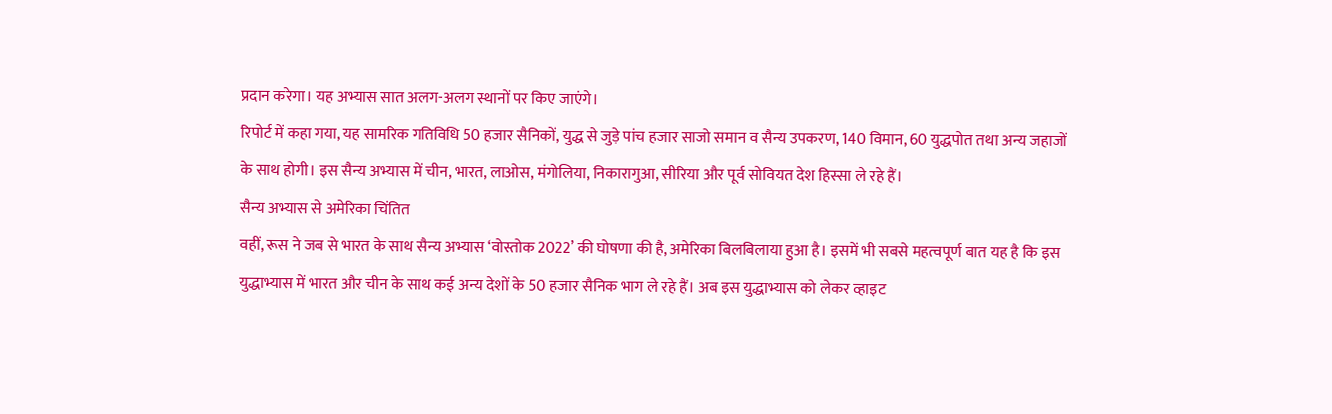प्रदान करेगा। यह अभ्यास सात अलग-अलग स्थानों पर किए जाएंगे।
रिपोर्ट में कहा गया, यह सामरिक गतिविधि 50 हजार सैनिकों, युद्ध से जुड़े पांच हजार साजो समान व सैन्य उपकरण, 140 विमान, 60 युद्धपोत तथा अन्य जहाजों के साथ होगी। इस सैन्य अभ्यास में चीन, भारत, लाओस, मंगोलिया, निकारागुआ, सीरिया और पूर्व सोवियत देश हिस्सा ले रहे हैं।
सैन्य अभ्यास से अमेरिका चिंतित
वहीं, रूस ने जब से भारत के साथ सैन्य अभ्यास ‘वोस्तोक 2022’ की घोषणा की है, अमेरिका बिलबिलाया हुआ है। इसमें भी सबसे महत्वपूर्ण बात यह है कि इस युद्धाभ्यास में भारत और चीन के साथ कई अन्य देशों के 50 हजार सैनिक भाग ले रहे हैं। अब इस युद्धाभ्यास को लेकर व्हाइट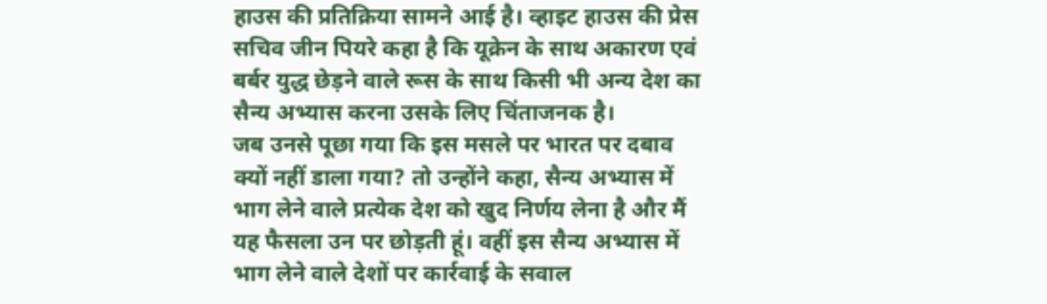हाउस की प्रतिक्रिया सामने आई है। व्हाइट हाउस की प्रेस सचिव जीन पियरे कहा है कि यूक्रेन के साथ अकारण एवं बर्बर युद्ध छेड़ने वाले रूस के साथ किसी भी अन्य देश का सैन्य अभ्यास करना उसके लिए चिंताजनक है।
जब उनसे पूछा गया कि इस मसले पर भारत पर दबाव क्यों नहीं डाला गया? तो उन्होंने कहा, सैन्य अभ्यास में भाग लेने वाले प्रत्येक देश को खुद निर्णय लेना है और मैं यह फैसला उन पर छोड़ती हूं। वहीं इस सैन्य अभ्यास में भाग लेने वाले देशों पर कार्रवाई के सवाल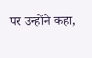पर उन्होंने कहा,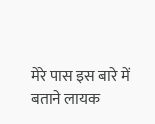मेरे पास इस बारे में बताने लायक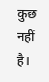कुछ नहीं है।